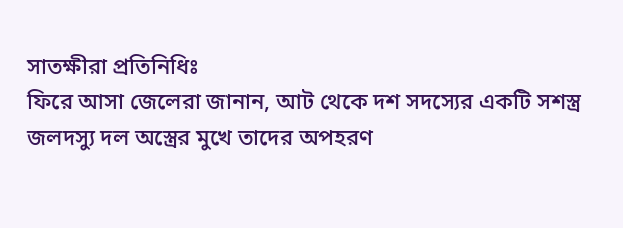সাতক্ষীরা প্রতিনিধিঃ
ফিরে আসা জেলেরা জানান, আট থেকে দশ সদস্যের একটি সশস্ত্র জলদস্যু দল অস্ত্রের মুখে তাদের অপহরণ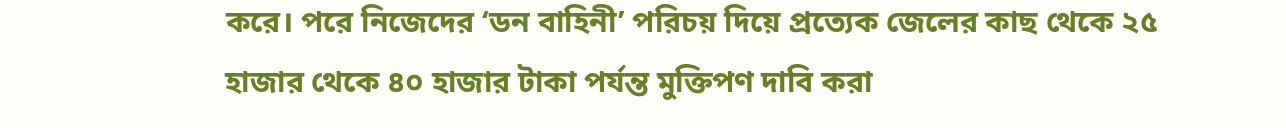করে। পরে নিজেদের ‘ডন বাহিনী’ পরিচয় দিয়ে প্রত্যেক জেলের কাছ থেকে ২৫ হাজার থেকে ৪০ হাজার টাকা পর্যন্ত মুক্তিপণ দাবি করা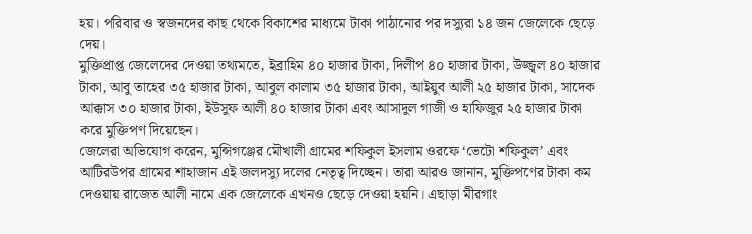হয়। পরিবার ও স্বজনদের কাছ থেকে বিকাশের মাধ্যমে টাকা পাঠানোর পর দস্যুরা ১৪ জন জেলেকে ছেড়ে দেয়।
মুক্তিপ্রাপ্ত জেলেদের দেওয়া তথ্যমতে, ইব্রাহিম ৪০ হাজার টাকা, দিলীপ ৪০ হাজার টাকা, উজ্জ্বল ৪০ হাজার টাকা, আবু তাহের ৩৫ হাজার টাকা, আবুল কালাম ৩৫ হাজার টাকা, আইয়ুব আলী ২৫ হাজার টাকা, সাদেক আক্কাস ৩০ হাজার টাকা, ইউসুফ আলী ৪০ হাজার টাকা এবং আসাদুল গাজী ও হাফিজুর ২৫ হাজার টাকা করে মুক্তিপণ দিয়েছেন।
জেলেরা অভিযোগ করেন, মুন্সিগঞ্জের মৌখালী গ্রামের শফিকুল ইসলাম ওরফে ‘ভেটো শফিকুল’ এবং আটিরউপর গ্রামের শাহাজান এই জলদস্যু দলের নেতৃত্ব দিচ্ছেন। তারা আরও জানান, মুক্তিপণের টাকা কম দেওয়ায় রাজেত আলী নামে এক জেলেকে এখনও ছেড়ে দেওয়া হয়নি। এছাড়া মীরগাং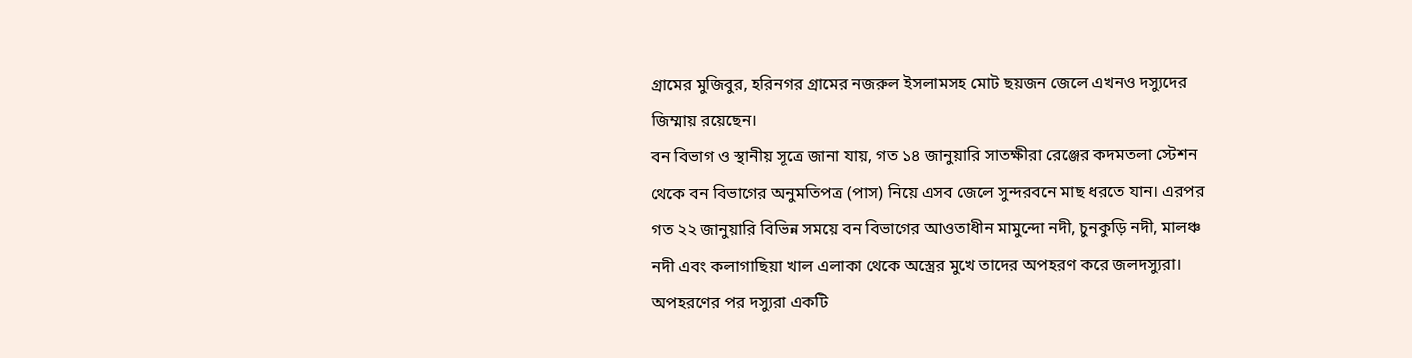গ্রামের মুজিবুর, হরিনগর গ্রামের নজরুল ইসলামসহ মোট ছয়জন জেলে এখনও দস্যুদের জিম্মায় রয়েছেন।
বন বিভাগ ও স্থানীয় সূত্রে জানা যায়, গত ১৪ জানুয়ারি সাতক্ষীরা রেঞ্জের কদমতলা স্টেশন থেকে বন বিভাগের অনুমতিপত্র (পাস) নিয়ে এসব জেলে সুন্দরবনে মাছ ধরতে যান। এরপর গত ২২ জানুয়ারি বিভিন্ন সময়ে বন বিভাগের আওতাধীন মামুন্দো নদী, চুনকুড়ি নদী, মালঞ্চ নদী এবং কলাগাছিয়া খাল এলাকা থেকে অস্ত্রের মুখে তাদের অপহরণ করে জলদস্যুরা।
অপহরণের পর দস্যুরা একটি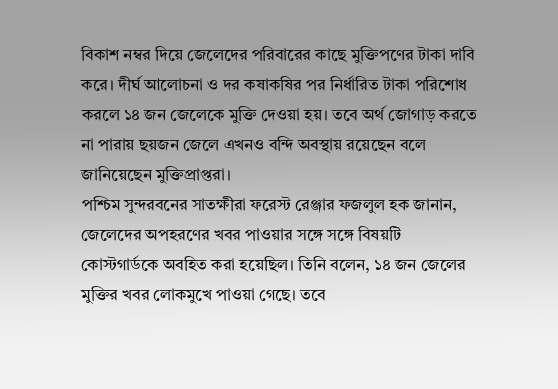বিকাশ নম্বর দিয়ে জেলেদের পরিবারের কাছে মুক্তিপণের টাকা দাবি করে। দীর্ঘ আলোচনা ও দর কষাকষির পর নির্ধারিত টাকা পরিশোধ করলে ১৪ জন জেলেকে মুক্তি দেওয়া হয়। তবে অর্থ জোগাড় করতে না পারায় ছয়জন জেলে এখনও বন্দি অবস্থায় রয়েছেন বলে জানিয়েছেন মুক্তিপ্রাপ্তরা।
পশ্চিম সুন্দরবনের সাতক্ষীরা ফরেস্ট রেঞ্জার ফজলুল হক জানান, জেলেদের অপহরণের খবর পাওয়ার সঙ্গে সঙ্গে বিষয়টি কোস্টগার্ডকে অবহিত করা হয়েছিল। তিনি বলেন, ১৪ জন জেলের মুক্তির খবর লোকমুখে পাওয়া গেছে। তবে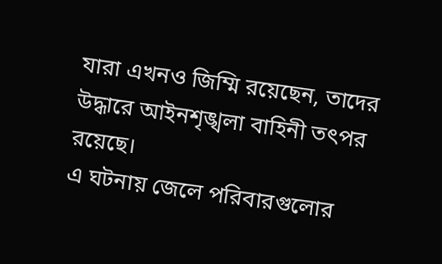যারা এখনও জিম্মি রয়েছেন, তাদের উদ্ধারে আইনশৃঙ্খলা বাহিনী তৎপর রয়েছে।
এ ঘটনায় জেলে পরিবারগুলোর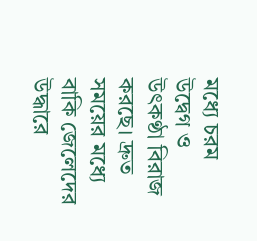মধ্যে চরম উদ্বেগ ও উৎকণ্ঠা বিরাজ করছে। দ্রুত সময়ের মধ্যে বাকি জেলেদের উদ্ধারে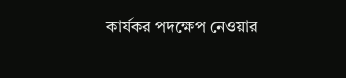কার্যকর পদক্ষেপ নেওয়ার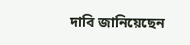দাবি জানিয়েছেন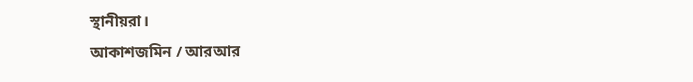স্থানীয়রা।
আকাশজমিন / আরআর